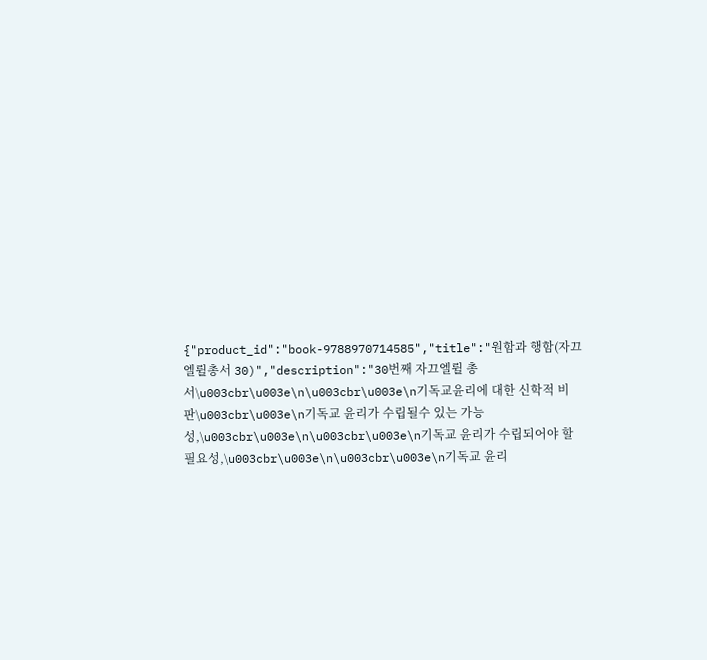{"product_id":"book-9788970714585","title":"원함과 행함(자끄엘륄총서 30)","description":"30번째 자끄엘륄 총서\u003cbr\u003e\n\u003cbr\u003e\n기독교윤리에 대한 신학적 비판\u003cbr\u003e\n기독교 윤리가 수립될수 있는 가능성,\u003cbr\u003e\n\u003cbr\u003e\n기독교 윤리가 수립되어야 할 필요성,\u003cbr\u003e\n\u003cbr\u003e\n기독교 윤리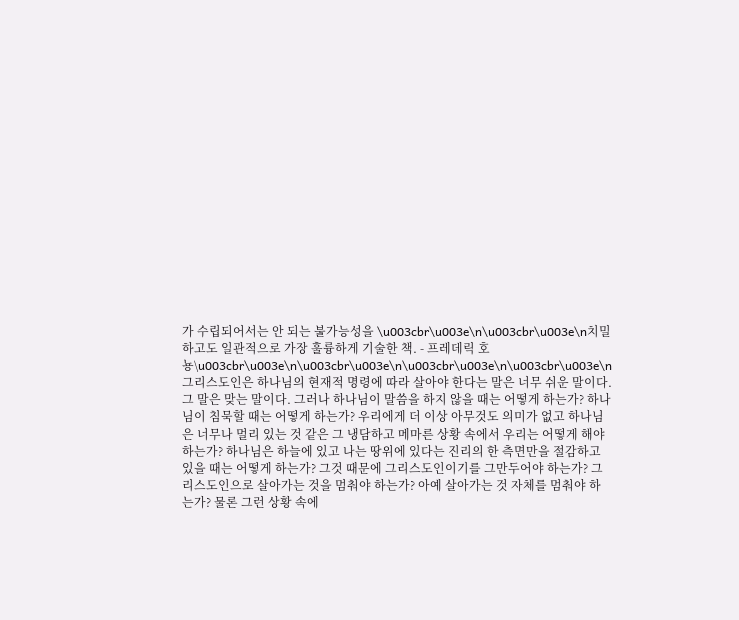가 수립되어서는 안 되는 불가능성을 \u003cbr\u003e\n\u003cbr\u003e\n치밀하고도 일관적으로 가장 훌륭하게 기술한 책. - 프레데릭 호뇽\u003cbr\u003e\n\u003cbr\u003e\n\u003cbr\u003e\n\u003cbr\u003e\n그리스도인은 하나님의 현재적 명령에 따라 살아야 한다는 말은 너무 쉬운 말이다. 그 말은 맞는 말이다. 그러나 하나님이 말씀을 하지 않을 때는 어떻게 하는가? 하나님이 침묵할 때는 어떻게 하는가? 우리에게 더 이상 아무것도 의미가 없고 하나님은 너무나 멀리 있는 것 같은 그 냉담하고 메마른 상황 속에서 우리는 어떻게 해야 하는가? 하나님은 하늘에 있고 나는 땅위에 있다는 진리의 한 측면만을 절감하고 있을 때는 어떻게 하는가? 그것 때문에 그리스도인이기를 그만두어야 하는가? 그리스도인으로 살아가는 것을 멈춰야 하는가? 아예 살아가는 것 자체를 멈춰야 하는가? 물론 그런 상황 속에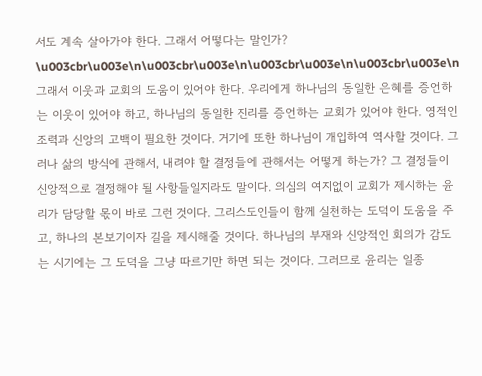서도 계속 살아가야 한다. 그래서 어떻다는 말인가? \u003cbr\u003e\n\u003cbr\u003e\n\u003cbr\u003e\n\u003cbr\u003e\n  그래서 이웃과 교회의 도움이 있어야 한다. 우리에게 하나님의 동일한 은혜를 증언하는 이웃이 있어야 하고, 하나님의 동일한 진리를 증언하는 교회가 있어야 한다. 영적인 조력과 신앙의 고백이 필요한 것이다. 거기에 또한 하나님이 개입하여 역사할 것이다. 그러나 삶의 방식에 관해서, 내려야 할 결정들에 관해서는 어떻게 하는가? 그 결정들이 신앙적으로 결정해야 될 사항들일지라도 말이다. 의심의 여지없이 교회가 제시하는 윤리가 담당할 몫이 바로 그런 것이다. 그리스도인들이 함께 실천하는 도덕이 도움을 주고, 하나의 본보기이자 길을 제시해줄 것이다. 하나님의 부재와 신앙적인 회의가 감도는 시기에는 그 도덕을 그냥 따르기만 하면 되는 것이다. 그러므로 윤리는 일종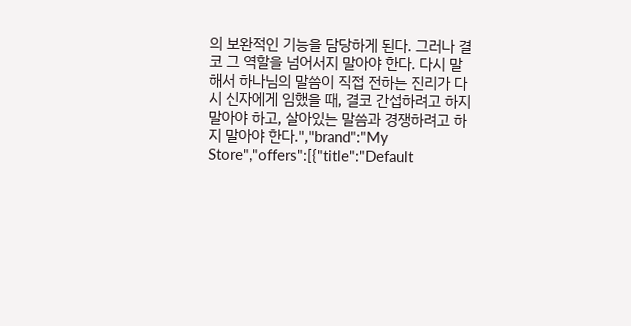의 보완적인 기능을 담당하게 된다. 그러나 결코 그 역할을 넘어서지 말아야 한다. 다시 말해서 하나님의 말씀이 직접 전하는 진리가 다시 신자에게 임했을 때, 결코 간섭하려고 하지 말아야 하고, 살아있는 말씀과 경쟁하려고 하지 말아야 한다.","brand":"My Store","offers":[{"title":"Default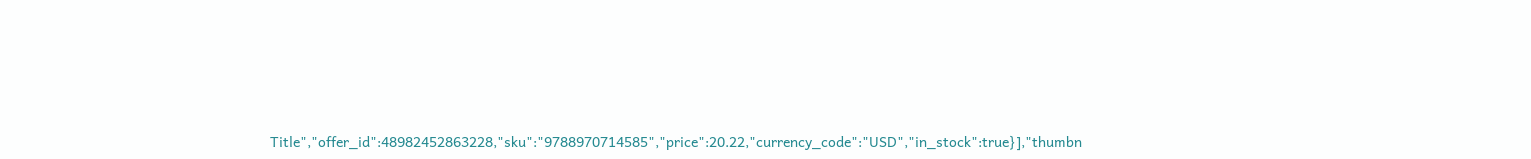Title","offer_id":48982452863228,"sku":"9788970714585","price":20.22,"currency_code":"USD","in_stock":true}],"thumbn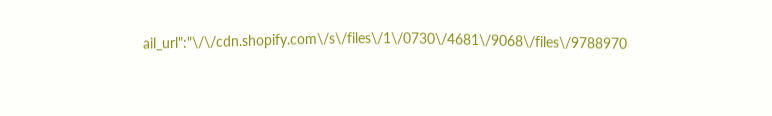ail_url":"\/\/cdn.shopify.com\/s\/files\/1\/0730\/4681\/9068\/files\/9788970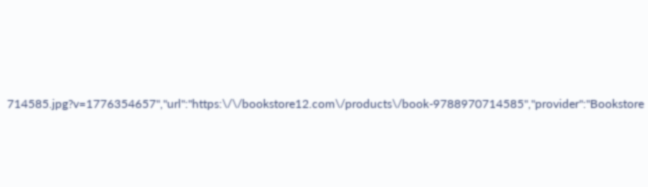714585.jpg?v=1776354657","url":"https:\/\/bookstore12.com\/products\/book-9788970714585","provider":"Bookstore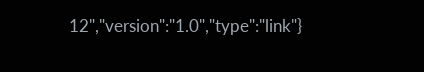12","version":"1.0","type":"link"}